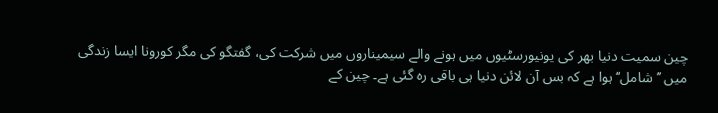چین سمیت دنیا بھر کی یونیورسٹیوں میں ہونے والے سیمیناروں میں شرکت کی، گفتگو کی مگر کورونا ایسا زندگی میں ’’شامل‘‘ ہوا ہے کہ بس آن لائن دنیا ہی باقی رہ گئی ہے۔ چین کے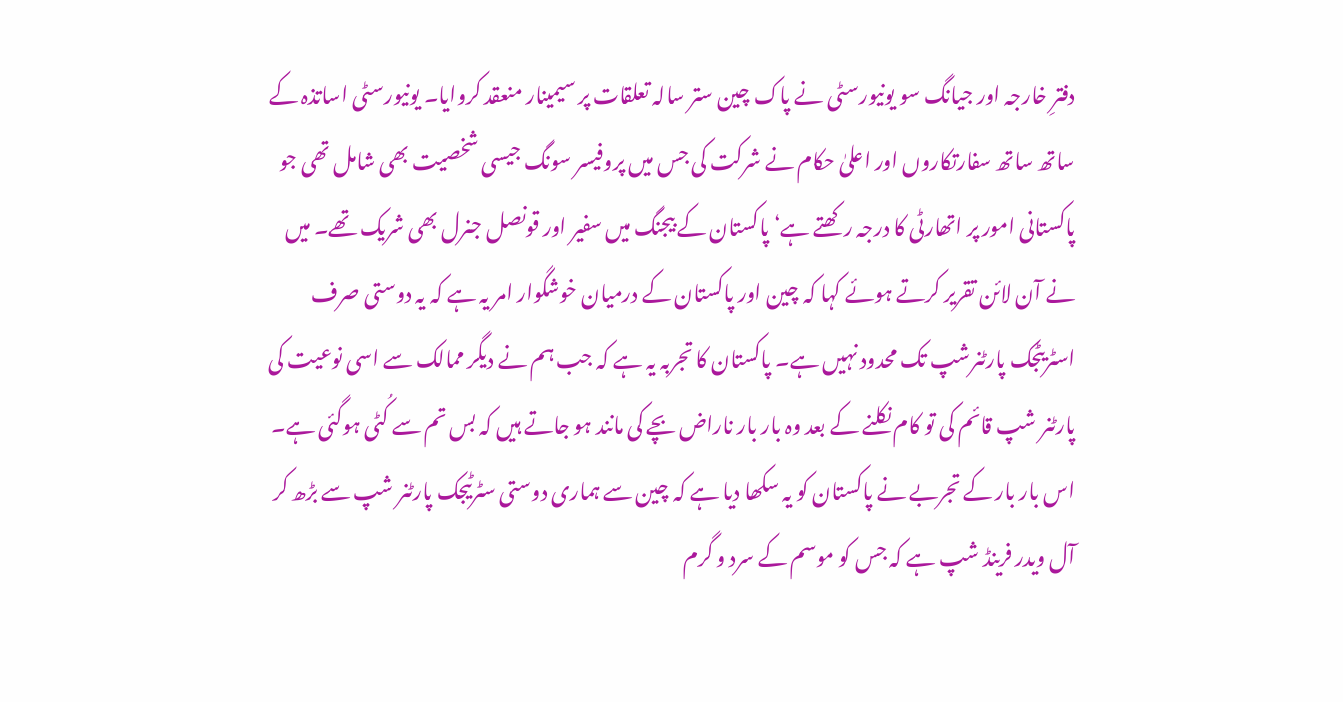دفترِ خارجہ اور جیانگ سو یونیورسٹی نے پاک چین ستر سالہ تعلقات پر سیمینار منعقد کروایا۔ یونیورسٹی اساتذہ کے ساتھ ساتھ سفارتکاروں اور اعلیٰ حکام نے شرکت کی جس میں پروفیسر سونگ جیسی شخصیت بھی شامل تھی جو پاکستانی امور پر اتھارٹی کا درجہ رکھتے ہے‘ پاکستان کے بیجنگ میں سفیر اور قونصل جنرل بھی شریک تھے۔ میں نے آن لائن تقریر کرتے ہوئے کہا کہ چین اور پاکستان کے درمیان خوشگوار امر یہ ہے کہ یہ دوستی صرف اسٹریٹجک پارٹنرشپ تک محدود نہیں ہے۔ پاکستان کا تجربہ یہ ہے کہ جب ہم نے دیگر ممالک سے اسی نوعیت کی پارٹنر شپ قائم کی تو کام نکلنے کے بعد وہ بار بار ناراض بچے کی مانند ہو جاتے ہیں کہ بس تم سے کُٹی ہوگئی ہے۔ اس بار بار کے تجربے نے پاکستان کو یہ سکھا دیا ہے کہ چین سے ہماری دوستی سٹرٹیجک پارٹنر شپ سے بڑھ کر آل ویدر فرینڈ شپ ہے کہ جس کو موسم کے سرد و گرم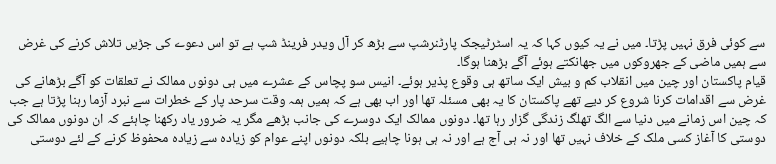سے کوئی فرق نہیں پڑتا۔ میں نے یہ کیوں کہا کہ یہ اسٹرٹیجک پارٹنرشپ سے بڑھ کر آل ویدر فرینڈ شپ ہے تو اس دعوے کی جڑیں تلاش کرنے کی غرض سے ہمیں ماضی کے جھروکوں میں جھانکتے ہوئے آگے بڑھنا ہوگا۔
قیام پاکستان اور چین میں انقلاب کم و بیش ایک ساتھ ہی وقوع پذیر ہوئے۔ انیس سو پچاس کے عشرے میں ہی دونوں ممالک نے تعلقات کو آگے بڑھانے کی غرض سے اقدامات کرنا شروع کر دیے تھے پاکستان کا یہ بھی مسئلہ تھا اور اب بھی ہے کہ ہمیں ہمہ وقت سرحد پار کے خطرات سے نبرد آزما رہنا پڑتا ہے جب کہ چین اس زمانے میں دنیا سے الگ تھلگ زندگی گزار رہا تھا۔ دونوں ممالک ایک دوسرے کی جانب بڑھے مگر یہ ضرور یاد رکھنا چاہئے کہ ان دونوں ممالک کی دوستی کا آغاز کسی ملک کے خلاف نہیں تھا اور نہ ہی آج ہے اور نہ ہی ہونا چاہیے بلکہ دونوں اپنے عوام کو زیادہ سے زیادہ محفوظ کرنے کے لئے دوستی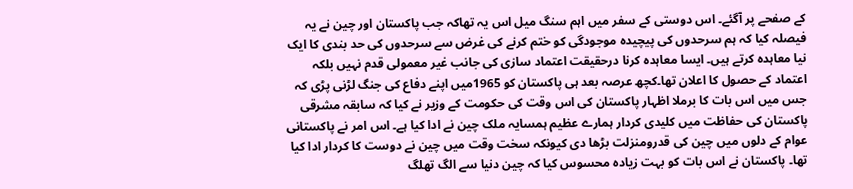کے صفحے پر آگئے۔ اس دوستی کے سفر میں اہم سنگ میل اس یہ تھاکہ جب پاکستان اور چین نے یہ فیصلہ کیا کہ ہم سرحدوں کی پیچیدہ موجودگی کو ختم کرنے کی غرض سے سرحدوں کی حد بندی کا ایک نیا معاہدہ کرتے ہیں۔ ایسا معاہدہ کرنا درحقیقت اعتماد سازی کی جانب غیر معمولی قدم نہیں بلکہ اعتماد کے حصول کا اعلان تھا۔کچھ عرصہ بعد ہی پاکستان کو 1965میں اپنے دفاع کی جنگ لڑنی پڑی کہ جس میں اس بات کا برملا اظہار پاکستان کی اس وقت کی حکومت کے وزیر نے کیا کہ سابقہ مشرقی پاکستان کی حفاظت میں کلیدی کردار ہمارے عظیم ہمسایہ ملک چین نے ادا کیا ہے۔ اس امر نے پاکستانی عوام کے دلوں میں چین کی قدرومنزلت بڑھا دی کیونکہ سخت وقت میں چین نے دوست کا کردار ادا کیا تھا۔ پاکستان نے اس بات کو بہت زیادہ محسوس کیا کہ چین دنیا سے الگ تھلگ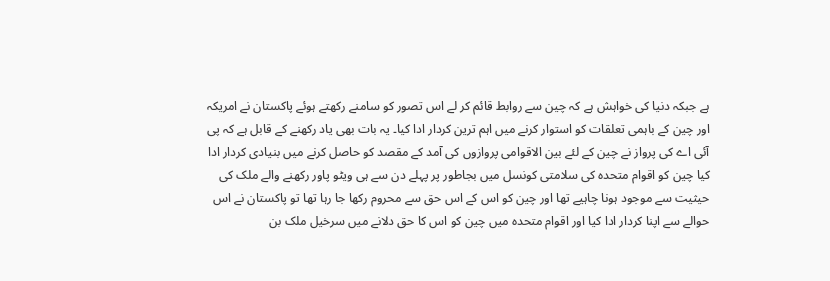ہے جبکہ دنیا کی خواہش ہے کہ چین سے روابط قائم کر لے اس تصور کو سامنے رکھتے ہوئے پاکستان نے امریکہ اور چین کے باہمی تعلقات کو استوار کرنے میں اہم ترین کردار ادا کیا۔ یہ بات بھی یاد رکھنے کے قابل ہے کہ پی آئی اے کی پرواز نے چین کے لئے بین الاقوامی پروازوں کی آمد کے مقصد کو حاصل کرنے میں بنیادی کردار ادا کیا چین کو اقوام متحدہ کی سلامتی کونسل میں بجاطور پر پہلے دن سے ہی ویٹو پاور رکھنے والے ملک کی حیثیت سے موجود ہونا چاہیے تھا اور چین کو اس کے اس حق سے محروم رکھا جا رہا تھا تو پاکستان نے اس حوالے سے اپنا کردار ادا کیا اور اقوام متحدہ میں چین کو اس کا حق دلانے میں سرخیل ملک بن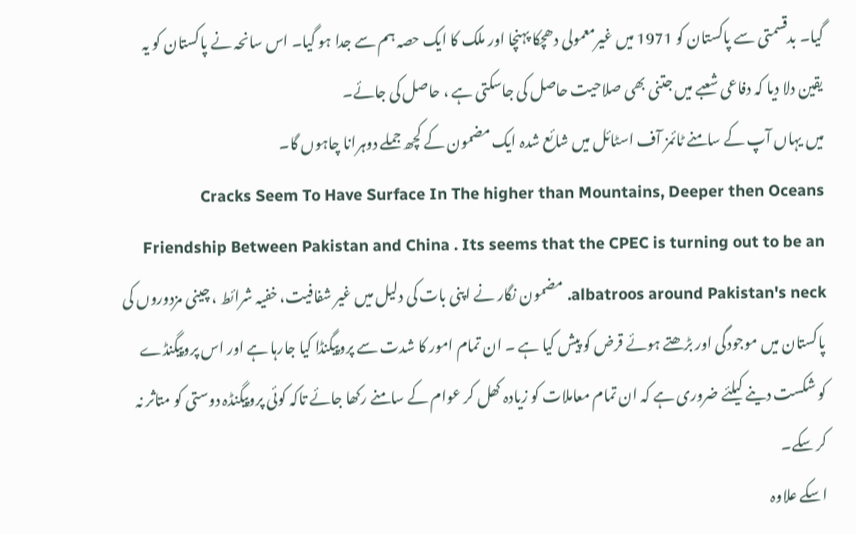گیا۔ بدقسمتی سے پاکستان کو 1971 میں غیرمعمولی دھچکا پہنچا اور ملک کا ایک حصہ ہم سے جدا ہو گیا۔ اس سانحہ نے پاکستان کو یہ یقین دلا دیا کہ دفاعی شعبے میں جتنی بھی صلاحیت حاصل کی جاسکتی ہے ، حاصل کی جائے۔
میں یہاں آپ کے سامنے ٹائمز آف اسٹائل میں شائع شدہ ایک مضمون کے کچھ جملے دوہرانا چاہوں گا۔
Cracks Seem To Have Surface In The higher than Mountains, Deeper then Oceans Friendship Between Pakistan and China . Its seems that the CPEC is turning out to be an albatroos around Pakistan's neck. مضمون نگار نے اپنی بات کی دلیل میں غیر شفافیت، خفیہ شرائط ، چینی مزدوروں کی پاکستان میں موجودگی اور بڑھتے ہوئے قرض کو پیش کیا ہے ۔ ان تمام امور کا شدت سے پروپیگنڈا کیا جارہا ہے اور اس پروپیگنڈے کو شکست دینے کیلئے ضروری ہے کہ ان تمام معاملات کو زیادہ کھل کر عوام کے سامنے رکھا جائے تاکہ کوئی پروپیگنڈہ دوستی کو متاثر نہ کر سکے۔
اسکے علاوہ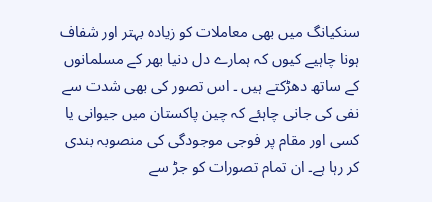سنکیانگ میں بھی معاملات کو زیادہ بہتر اور شفاف ہونا چاہیے کیوں کہ ہمارے دل دنیا بھر کے مسلمانوں کے ساتھ دھڑکتے ہیں ۔ اس تصور کی بھی شدت سے نفی کی جانی چاہئے کہ چین پاکستان میں جیوانی یا کسی اور مقام پر فوجی موجودگی کی منصوبہ بندی کر رہا ہے۔ ان تمام تصورات کو جڑ سے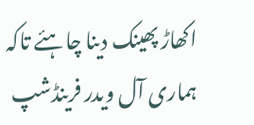اکھاڑ پھینک دینا چاہئے تاکہ ہماری آل ویدر فرینڈشپ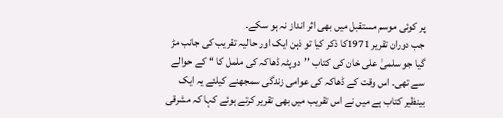پر کوئی موسم مستقبل میں بھی اثر انداز نہ ہو سکے۔
جب دوران تقریر 1971کا ذکر کیا تو ذہن ایک اور حالیہ تقریب کی جانب مڑ گیا جو سلمیٰ علی خان کی کتاب ’’دوپٹہ ڈھاکہ کی ململ کا ‘‘ کے حوالے سے تھی۔ اس وقت کے ڈھاکہ کی عوامی زندگی سمجھنے کیلئے یہ ایک بینظیر کتاب ہے میں نے اس تقریب میں بھی تقریر کرتے ہوئے کہا کہ مشرقی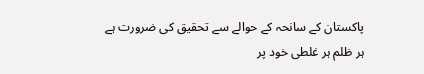پاکستان کے سانحہ کے حوالے سے تحقیق کی ضرورت ہے ہر ظلم ہر غلطی خود پر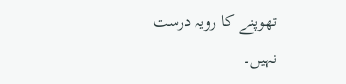تھوپنے کا رويہ درست نہیں۔